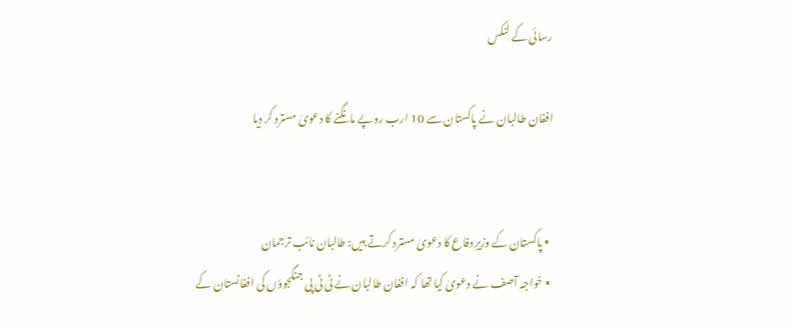رسائی کے لنکس

افغان طالبان نے پاکستان سے 10 ارب روپے مانگنے کا دعویٰ مسترد کر دیا


  • پاکستان کے وزیرِ دفاع کا دعویٰ مسترد کرتے ہیں: طالبان نائب ترجمان
  • خواجہ آصف نے دعویٰ کیا تھا کہ افغان طالبان نے ٹی ٹی پی جنگجوؤں کی افغانستان کے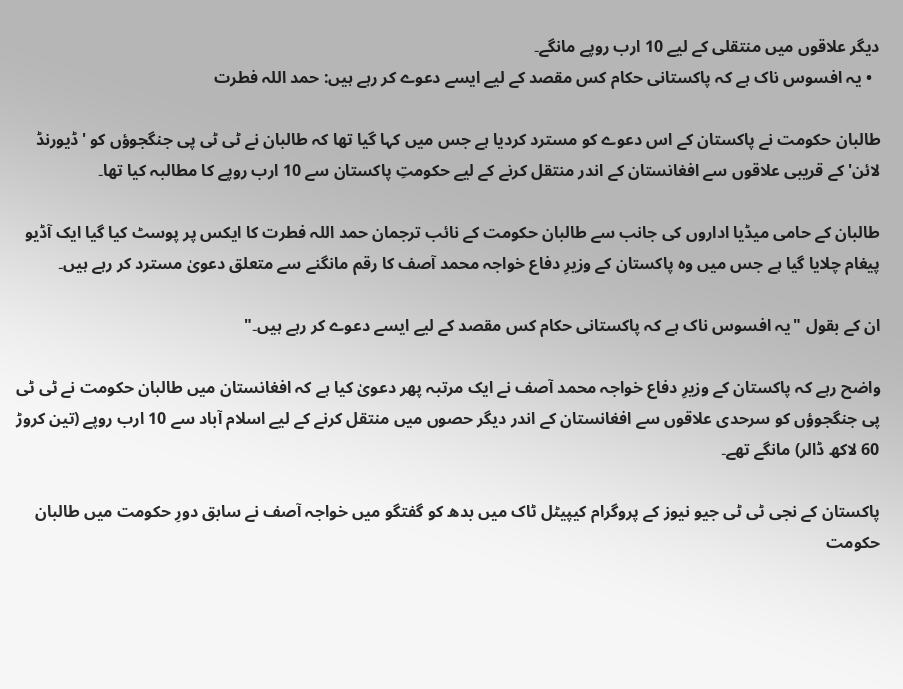دیگر علاقوں میں منتقلی کے لیے 10 ارب روپے مانگے۔
  • یہ افسوس ناک ہے کہ پاکستانی حکام کس مقصد کے لیے ایسے دعوے کر رہے ہیں: حمد اللہ فطرت

طالبان حکومت نے پاکستان کے اس دعوے کو مسترد کردیا ہے جس میں کہا گیا تھا کہ طالبان نے ٹی ٹی پی جنگجوؤں کو 'ڈیورنڈ لائن' کے قریبی علاقوں سے افغانستان کے اندر منتقل کرنے کے لیے حکومتِ پاکستان سے 10 ارب روپے کا مطالبہ کیا تھا۔

طالبان کے حامی میڈیا اداروں کی جانب سے طالبان حکومت کے نائب ترجمان حمد اللہ فطرت کا ایکس پر پوسٹ کیا گیا ایک آڈیو پیغام چلایا گیا ہے جس میں وہ پاکستان کے وزیرِ دفاع خواجہ محمد آصف کا رقم مانگنے سے متعلق دعویٰ مسترد کر رہے ہیں۔

ان کے بقول "یہ افسوس ناک ہے کہ پاکستانی حکام کس مقصد کے لیے ایسے دعوے کر رہے ہیں۔"

واضح رہے کہ پاکستان کے وزیرِ دفاع خواجہ محمد آصف نے ایک مرتبہ پھر دعویٰ کیا ہے کہ افغانستان میں طالبان حکومت نے ٹی ٹی پی جنگجوؤں کو سرحدی علاقوں سے افغانستان کے اندر دیگر حصوں میں منتقل کرنے کے لیے اسلام آباد سے 10 ارب روپے (تین کروڑ 60 لاکھ ڈالر) مانگے تھے۔

پاکستان کے نجی ٹی ٹی جیو نیوز کے پروگرام کیپیٹل ٹاک میں بدھ کو گفتگو میں خواجہ آصف نے سابق دورِ حکومت میں طالبان حکومت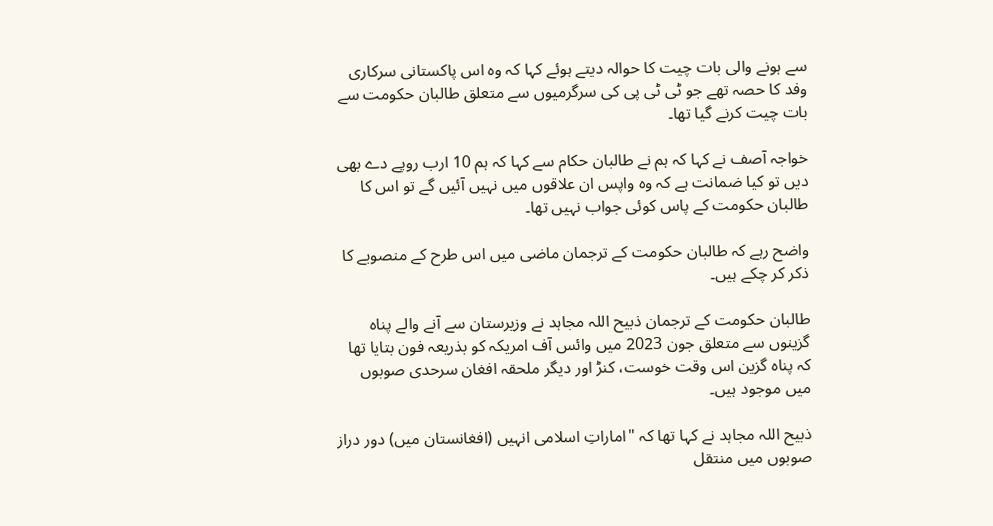سے ہونے والی بات چیت کا حوالہ دیتے ہوئے کہا کہ وہ اس پاکستانی سرکاری وفد کا حصہ تھے جو ٹی ٹی پی کی سرگرمیوں سے متعلق طالبان حکومت سے بات چیت کرنے گیا تھا۔

خواجہ آصف نے کہا کہ ہم نے طالبان حکام سے کہا کہ ہم 10 ارب روپے دے بھی دیں تو کیا ضمانت ہے کہ وہ واپس ان علاقوں میں نہیں آئیں گے تو اس کا طالبان حکومت کے پاس کوئی جواب نہیں تھا۔

واضح رہے کہ طالبان حکومت کے ترجمان ماضی میں اس طرح کے منصوبے کا ذکر کر چکے ہیں۔

طالبان حکومت کے ترجمان ذبیح اللہ مجاہد نے وزیرستان سے آنے والے پناہ گزینوں سے متعلق جون 2023 میں وائس آف امریکہ کو بذریعہ فون بتایا تھا کہ پناہ گزین اس وقت خوست، کنڑ اور دیگر ملحقہ افغان سرحدی صوبوں میں موجود ہیں۔

ذبیح اللہ مجاہد نے کہا تھا کہ "اماراتِ اسلامی انہیں (افغانستان میں) دور دراز صوبوں میں منتقل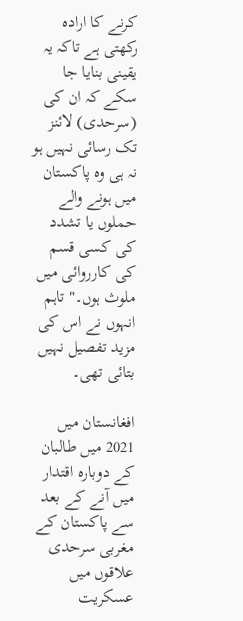کرنے کا ارادہ رکھتی ہے تاکہ یہ یقینی بنایا جا سکے کہ ان کی (سرحدی) لائنز تک رسائی نہیں ہو نہ ہی وہ پاکستان میں ہونے والے حملوں یا تشدد کی کسی قسم کی کارروائی میں ملوث ہوں۔" تاہم انہوں نے اس کی مزید تفصیل نہیں بتائی تھی۔

افغانستان میں 2021 میں طالبان کے دوبارہ اقتدار میں آنے کے بعد سے پاکستان کے مغربی سرحدی علاقوں میں عسکریت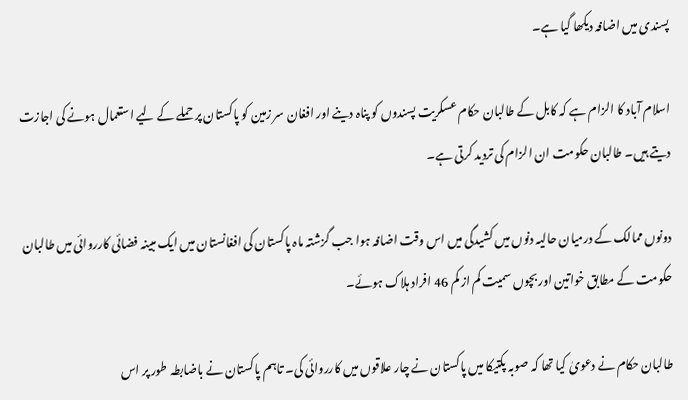پسندی میں اضافہ دیکھا گیا ہے۔

اسلام آباد کا الزام ہے کہ کابل کے طالبان حکام عسکریت پسندوں کو پناہ دینے اور افغان سر زمین کو پاکستان پر حملے کے لیے استعمال ہونے کی اجازت دیتے ہیں۔ طالبان حکومت ان الزام کی تردید کرتی ہے۔

دونوں ممالک کے درمیان حالیہ دنوں میں کشیدگی میں اس وقت اضافہ ہوا جب گزشتہ ماہ پاکستان کی افغانستان میں ایک مبینہ فضائی کارروائی میں طالبان حکومت کے مطابق خواتین اور بچوں سمیت کم از کم 46 افراد ہلاک ہوئے۔

طالبان حکام نے دعویٰ کیا تھا کہ صوبہ پکتیکا میں پاکستان نے چار علاقوں میں کارروائی کی۔ تاہم پاکستان نے باضابطہ طور پر اس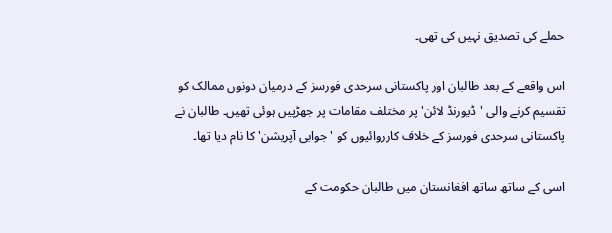حملے کی تصدیق نہیں کی تھی۔

اس واقعے کے بعد طالبان اور پاکستانی سرحدی فورسز کے درمیان دونوں ممالک کو تقسیم کرنے والی 'ڈیورنڈ لائن' پر مختلف مقامات پر جھڑپیں ہوئی تھیں۔ طالبان نے پاکستانی سرحدی فورسز کے خلاف کارروائیوں کو 'جوابی آپریشن' کا نام دیا تھا۔

اسی کے ساتھ ساتھ افغانستان میں طالبان حکومت کے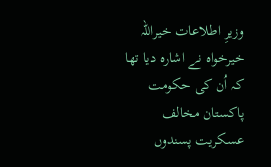وزیرِ اطلاعات خیراللہ خیرخواہ نے اشارہ دیا تھا کہ اُن کی حکومت پاکستان مخالف عسکریت پسندوں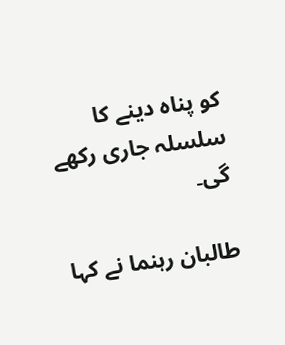کو پناہ دینے کا سلسلہ جاری رکھے گی۔

طالبان رہنما نے کہا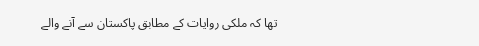تھا کہ ملکی روایات کے مطابق پاکستان سے آنے والے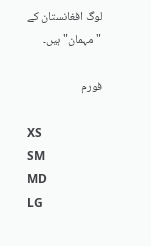لوگ افغانستان کے "مہمان" ہیں۔

فورم

XS
SM
MD
LG